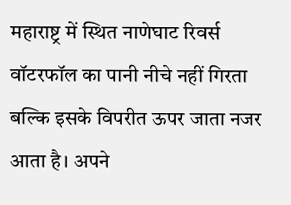महाराष्ट्र में स्थित नाणेघाट रिवर्स वॉटरफॉल का पानी नीचे नहीं गिरता बल्कि इसके विपरीत ऊपर जाता नजर आता है। अपने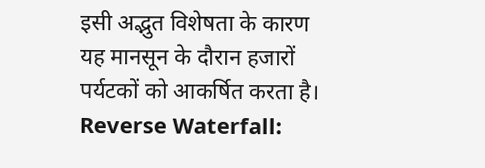इसी अद्भुत विशेषता के कारण यह मानसून के दौरान हजारों पर्यटकों को आकर्षित करता है।
Reverse Waterfall: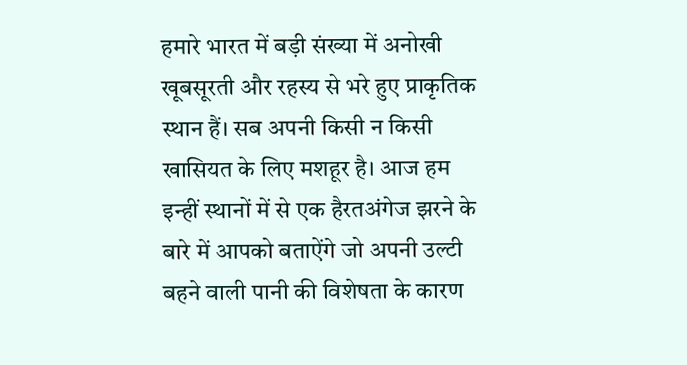हमारे भारत में बड़ी संख्या में अनोखी खूबसूरती और रहस्य से भरे हुए प्राकृतिक स्थान हैं। सब अपनी किसी न किसी खासियत के लिए मशहूर है। आज हम इन्हीं स्थानों में से एक हैरतअंगेज झरने के बारे में आपको बताऐंगे जो अपनी उल्टी बहने वाली पानी की विशेषता के कारण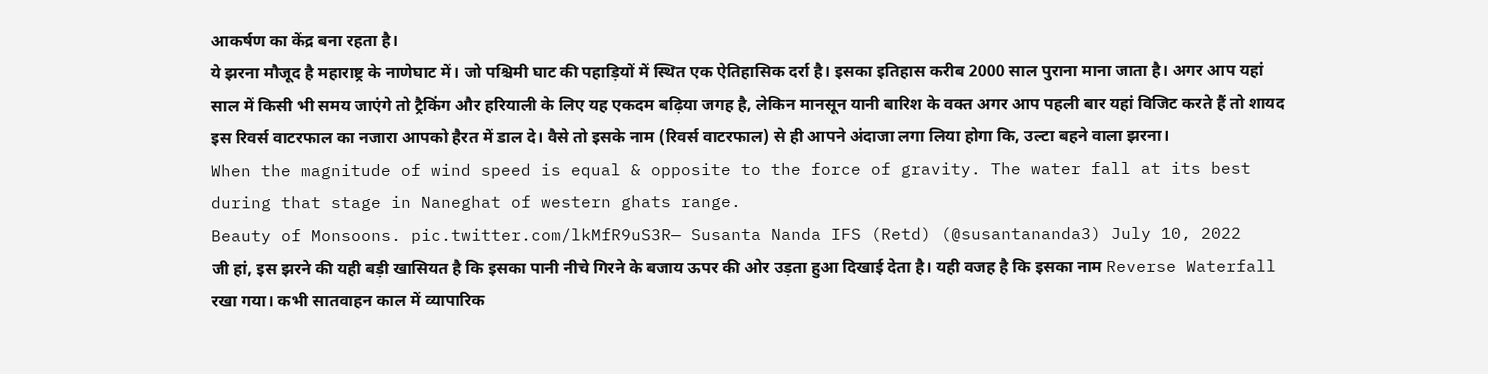आकर्षण का केंद्र बना रहता है।
ये झरना मौजूद है महाराष्ट्र के नाणेघाट में। जो पश्चिमी घाट की पहाड़ियों में स्थित एक ऐतिहासिक दर्रा है। इसका इतिहास करीब 2000 साल पुराना माना जाता है। अगर आप यहां साल में किसी भी समय जाएंगे तो ट्रैकिंग और हरियाली के लिए यह एकदम बढ़िया जगह है, लेकिन मानसून यानी बारिश के वक्त अगर आप पहली बार यहां विजिट करते हैं तो शायद इस रिवर्स वाटरफाल का नजारा आपको हैरत में डाल दे। वैसे तो इसके नाम (रिवर्स वाटरफाल) से ही आपने अंदाजा लगा लिया होगा कि, उल्टा बहने वाला झरना।
When the magnitude of wind speed is equal & opposite to the force of gravity. The water fall at its best during that stage in Naneghat of western ghats range.
Beauty of Monsoons. pic.twitter.com/lkMfR9uS3R— Susanta Nanda IFS (Retd) (@susantananda3) July 10, 2022
जी हां, इस झरने की यही बड़ी खासियत है कि इसका पानी नीचे गिरने के बजाय ऊपर की ओर उड़ता हुआ दिखाई देता है। यही वजह है कि इसका नाम Reverse Waterfall रखा गया। कभी सातवाहन काल में व्यापारिक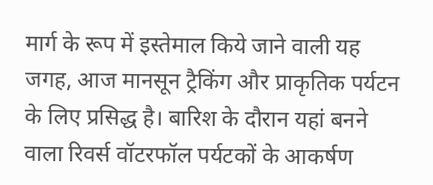मार्ग के रूप में इस्तेमाल किये जाने वाली यह जगह, आज मानसून ट्रैकिंग और प्राकृतिक पर्यटन के लिए प्रसिद्ध है। बारिश के दौरान यहां बनने वाला रिवर्स वॉटरफॉल पर्यटकों के आकर्षण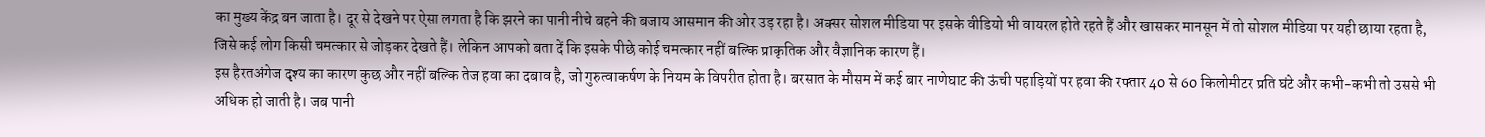का मुख्य केंद्र बन जाता है। दूर से देखने पर ऐसा लगता है कि झरने का पानी नीचे बहने की बजाय आसमान की ओर उड़ रहा है। अक्सर सोशल मीडिया पर इसके वीडियो भी वायरल होते रहते हैं और खासकर मानसून में तो सोशल मीडिया पर यही छाया रहता है, जिसे कई लोग किसी चमत्कार से जोड़कर देखते हैं। लेकिन आपको बता दें कि इसके पीछे कोई चमत्कार नहीं बल्कि प्राकृतिक और वैज्ञानिक कारण हैं।
इस हैरतअंगेज दृश्य का कारण कुछ और नहीं बल्कि तेज हवा का दबाव है, जो गुरुत्वाकर्षण के नियम के विपरीत होता है। बरसात के मौसम में कई बार नाणेघाट की ऊंची पहाड़ियों पर हवा की रफ्तार 40 से 60 किलोमीटर प्रति घंटे और कभी-कभी तो उससे भी अधिक हो जाती है। जब पानी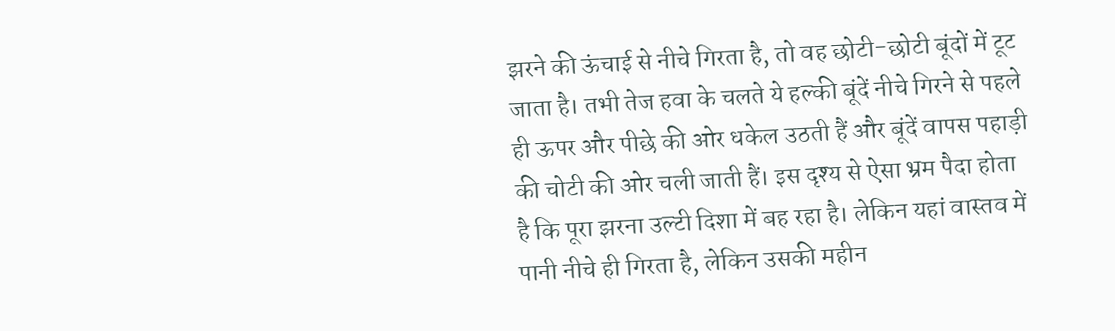झरने की ऊंचाई से नीचे गिरता है, तो वह छोटी-छोटी बूंदों में टूट जाता है। तभी तेज हवा के चलते ये हल्की बूंदें नीचे गिरने से पहले ही ऊपर और पीछे की ओर धकेल उठती हैं और बूंदें वापस पहाड़ी की चोटी की ओर चली जाती हैं। इस दृश्य से ऐसा भ्रम पैदा होता है कि पूरा झरना उल्टी दिशा में बह रहा है। लेकिन यहां वास्तव में पानी नीचे ही गिरता है, लेकिन उसकी महीन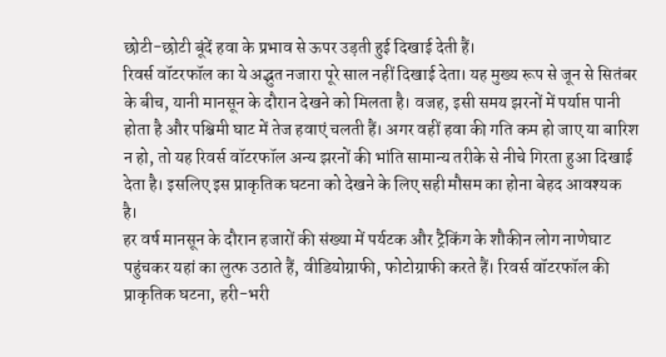छोटी-छोटी बूंदें हवा के प्रभाव से ऊपर उड़ती हुई दिखाई देती हैं।
रिवर्स वॉटरफॉल का ये अद्भुत नजारा पूरे साल नहीं दिखाई देता। यह मुख्य रूप से जून से सितंबर के बीच, यानी मानसून के दौरान देखने को मिलता है। वजह, इसी समय झरनों में पर्याप्त पानी होता है और पश्चिमी घाट में तेज हवाएं चलती हैं। अगर वहीं हवा की गति कम हो जाए या बारिश न हो, तो यह रिवर्स वॉटरफॉल अन्य झरनों की भांति सामान्य तरीके से नीचे गिरता हुआ दिखाई देता है। इसलिए इस प्राकृतिक घटना को देखने के लिए सही मौसम का होना बेहद आवश्यक है।
हर वर्ष मानसून के दौरान हजारों की संख्या में पर्यटक और ट्रैकिंग के शौकीन लोग नाणेघाट पहुंचकर यहां का लुत्फ उठाते हैं, वीडियोग्राफी, फोटोग्राफी करते हैं। रिवर्स वॉटरफॉल की प्राकृतिक घटना, हरी-भरी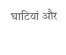घाटियां और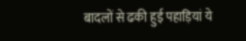बादलों से ढकी हुई पहाड़ियां ये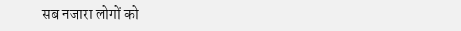सब नजारा लोगों को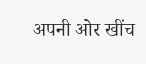अपनी ओर खींच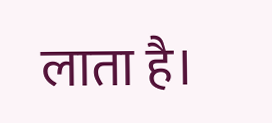लाता है।